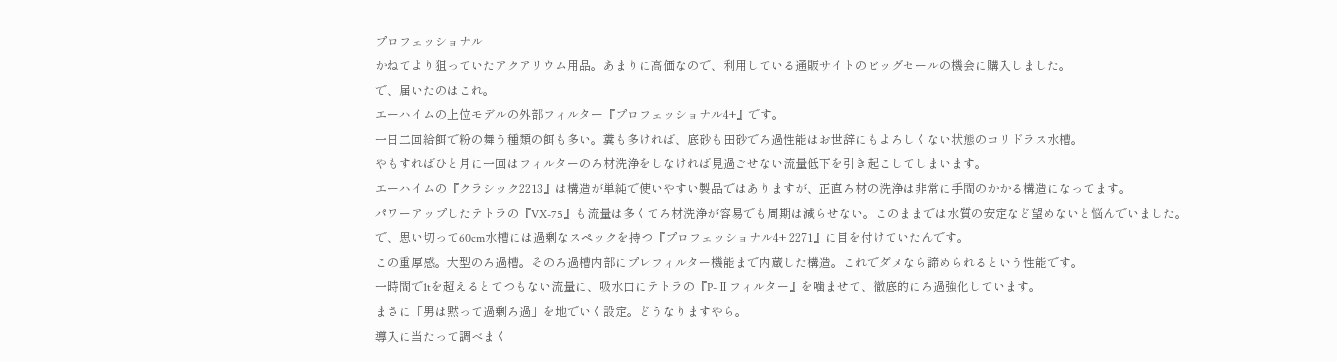プロフェッショナル
かねてより狙っていたアクアリウム用品。あまりに高価なので、利用している通販サイトのビッグセールの機会に購入しました。
で、届いたのはこれ。
エーハイムの上位モデルの外部フィルター『プロフェッショナル4+』です。
一日二回給餌で粉の舞う種類の餌も多い。糞も多ければ、底砂も田砂でろ過性能はお世辞にもよろしくない状態のコリドラス水槽。
やもすればひと月に一回はフィルターのろ材洗浄をしなければ見過ごせない流量低下を引き起こしてしまいます。
エーハイムの『クラシック2213』は構造が単純で使いやすい製品ではありますが、正直ろ材の洗浄は非常に手間のかかる構造になってます。
パワーアップしたテトラの『VX-75』も流量は多くてろ材洗浄が容易でも周期は減らせない。このままでは水質の安定など望めないと悩んでいました。
で、思い切って60cm水槽には過剰なスペックを持つ『プロフェッショナル4+ 2271』に目を付けていたんです。
この重厚感。大型のろ過槽。そのろ過槽内部にプレフィルター機能まで内蔵した構造。これでダメなら諦められるという性能です。
一時間で1tを超えるとてつもない流量に、吸水口にテトラの『P-Ⅱフィルター』を噛ませて、徹底的にろ過強化しています。
まさに「男は黙って過剰ろ過」を地でいく設定。どうなりますやら。
導入に当たって調べまく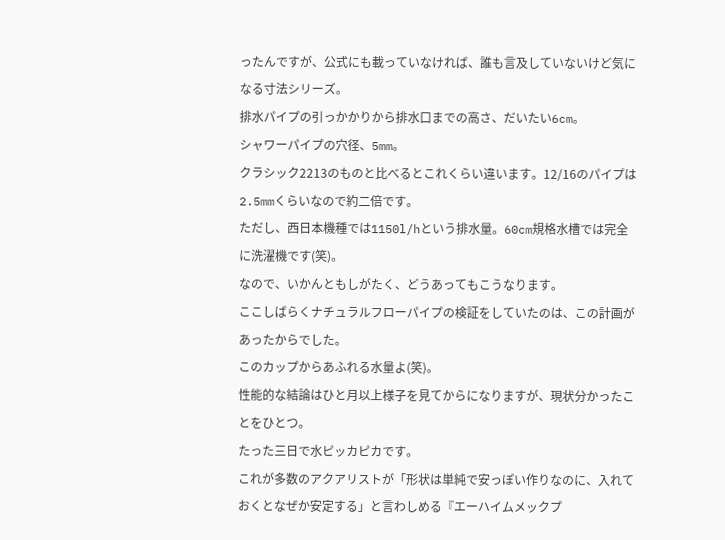ったんですが、公式にも載っていなければ、誰も言及していないけど気になる寸法シリーズ。
排水パイプの引っかかりから排水口までの高さ、だいたい6cm。
シャワーパイプの穴径、5mm。
クラシック2213のものと比べるとこれくらい違います。12/16のパイプは2.5mmくらいなので約二倍です。
ただし、西日本機種では1150l/hという排水量。60cm規格水槽では完全に洗濯機です(笑)。
なので、いかんともしがたく、どうあってもこうなります。
ここしばらくナチュラルフローパイプの検証をしていたのは、この計画があったからでした。
このカップからあふれる水量よ(笑)。
性能的な結論はひと月以上様子を見てからになりますが、現状分かったことをひとつ。
たった三日で水ピッカピカです。
これが多数のアクアリストが「形状は単純で安っぽい作りなのに、入れておくとなぜか安定する」と言わしめる『エーハイムメックプ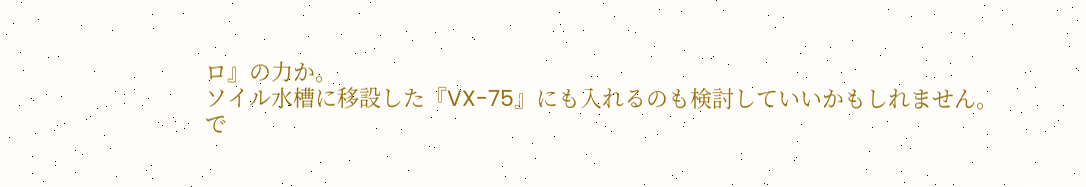ロ』の力か。
ソイル水槽に移設した『VX-75』にも入れるのも検討していいかもしれません。
で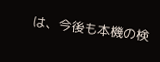は、今後も本機の検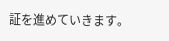証を進めていきます。